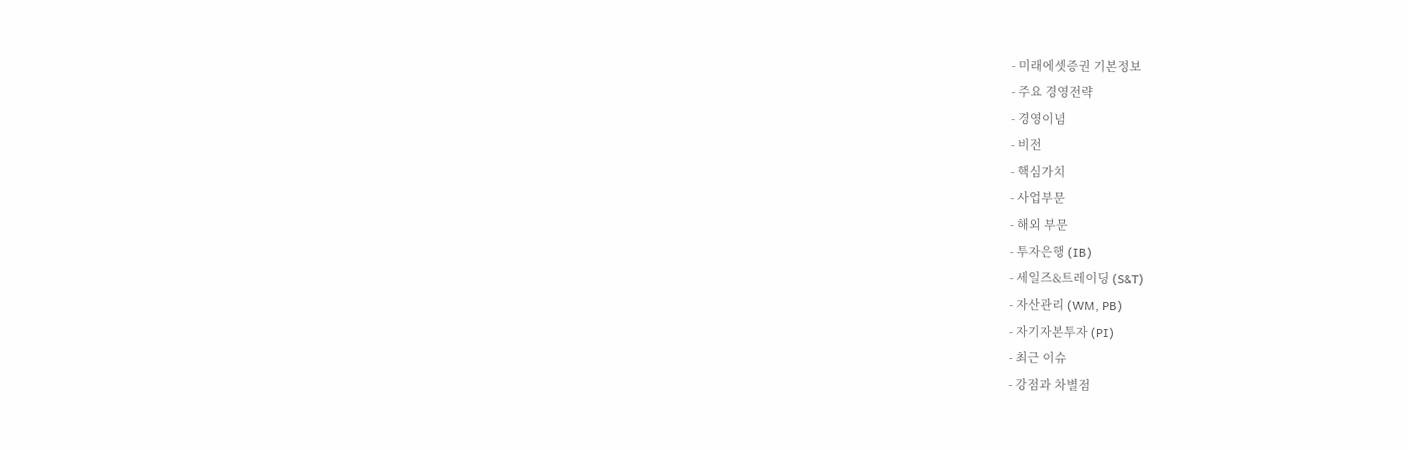- 미래에셋증권 기본정보
- 주요 경영전략
- 경영이념
- 비전
- 핵심가치
- 사업부문
- 해외 부문
- 투자은행 (IB)
- 세일즈&트레이딩 (S&T)
- 자산관리 (WM, PB)
- 자기자본투자 (PI)
- 최근 이슈
- 강점과 차별점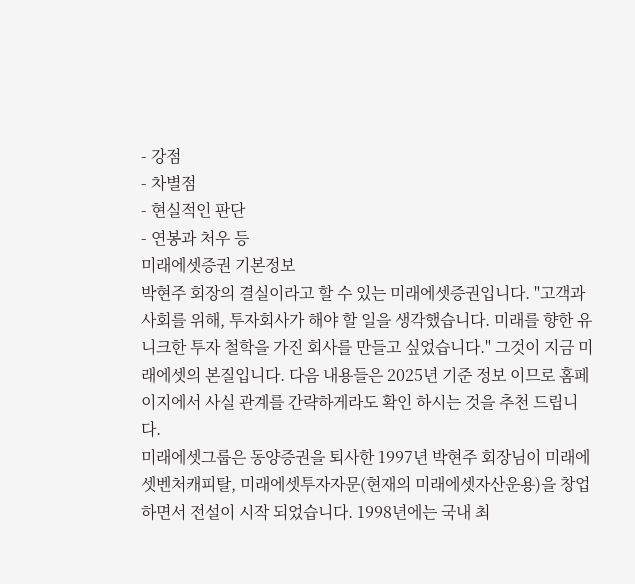- 강점
- 차별점
- 현실적인 판단
- 연봉과 처우 등
미래에셋증권 기본정보
박현주 회장의 결실이라고 할 수 있는 미래에셋증권입니다. "고객과 사회를 위해, 투자회사가 해야 할 일을 생각했습니다. 미래를 향한 유니크한 투자 철학을 가진 회사를 만들고 싶었습니다." 그것이 지금 미래에셋의 본질입니다. 다음 내용들은 2025년 기준 정보 이므로 홈페이지에서 사실 관계를 간략하게라도 확인 하시는 것을 추천 드립니다.
미래에셋그룹은 동양증권을 퇴사한 1997년 박현주 회장님이 미래에셋벤처캐피탈, 미래에셋투자자문(현재의 미래에셋자산운용)을 창업 하면서 전설이 시작 되었습니다. 1998년에는 국내 최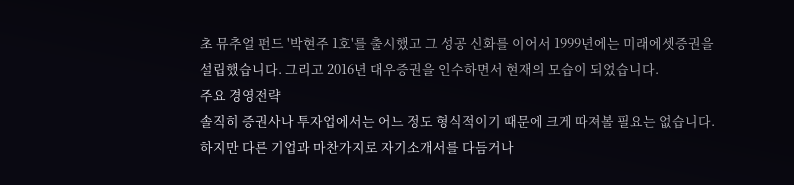초 뮤추얼 펀드 '박현주 1호'를 출시했고 그 성공 신화를 이어서 1999년에는 미래에셋증권을 설립했습니다. 그리고 2016년 대우증권을 인수하면서 현재의 모습이 되었습니다.
주요 경영전략
솔직히 증권사나 투자업에서는 어느 정도 형식적이기 때문에 크게 따져볼 필요는 없습니다. 하지만 다른 기업과 마찬가지로 자기소개서를 다듬거나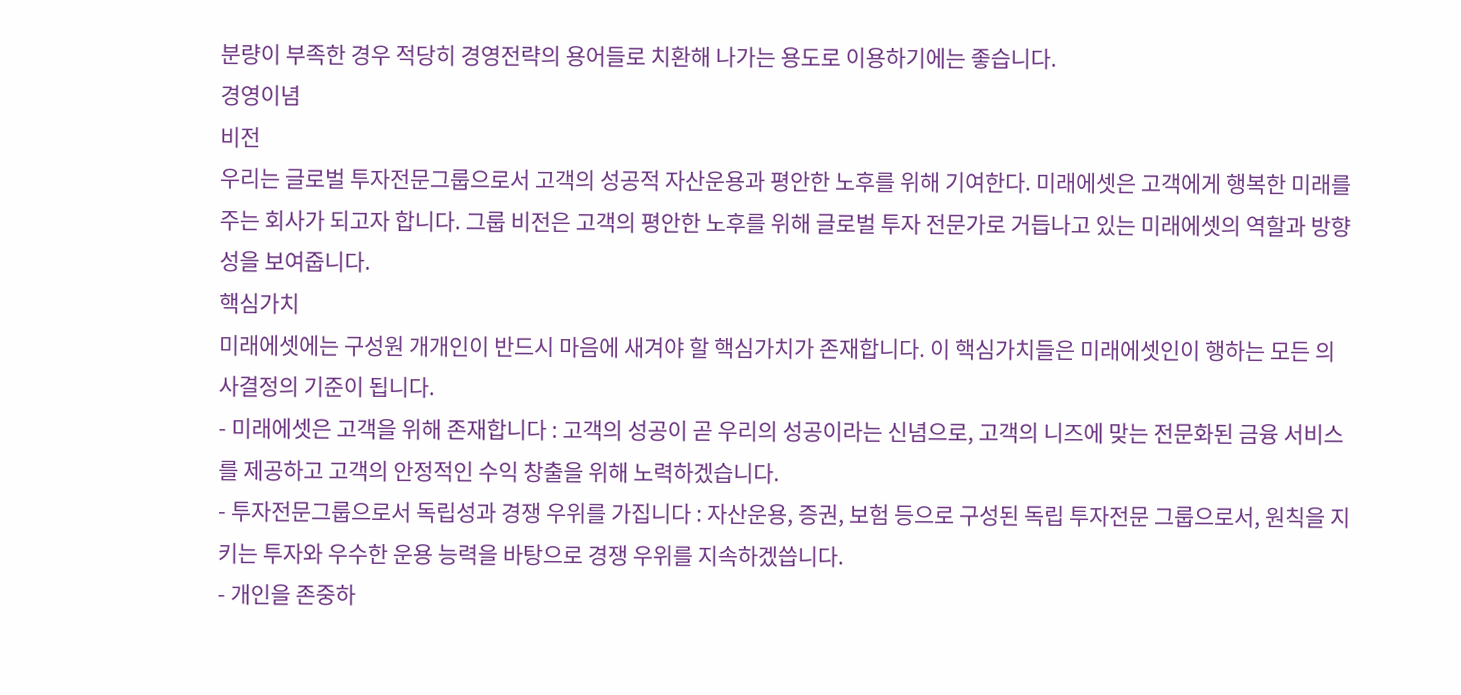분량이 부족한 경우 적당히 경영전략의 용어들로 치환해 나가는 용도로 이용하기에는 좋습니다.
경영이념
비전
우리는 글로벌 투자전문그룹으로서 고객의 성공적 자산운용과 평안한 노후를 위해 기여한다. 미래에셋은 고객에게 행복한 미래를 주는 회사가 되고자 합니다. 그룹 비전은 고객의 평안한 노후를 위해 글로벌 투자 전문가로 거듭나고 있는 미래에셋의 역할과 방향성을 보여줍니다.
핵심가치
미래에셋에는 구성원 개개인이 반드시 마음에 새겨야 할 핵심가치가 존재합니다. 이 핵심가치들은 미래에셋인이 행하는 모든 의사결정의 기준이 됩니다.
- 미래에셋은 고객을 위해 존재합니다 : 고객의 성공이 곧 우리의 성공이라는 신념으로, 고객의 니즈에 맞는 전문화된 금융 서비스를 제공하고 고객의 안정적인 수익 창출을 위해 노력하겠습니다.
- 투자전문그룹으로서 독립성과 경쟁 우위를 가집니다 : 자산운용, 증권, 보험 등으로 구성된 독립 투자전문 그룹으로서, 원칙을 지키는 투자와 우수한 운용 능력을 바탕으로 경쟁 우위를 지속하겠씁니다.
- 개인을 존중하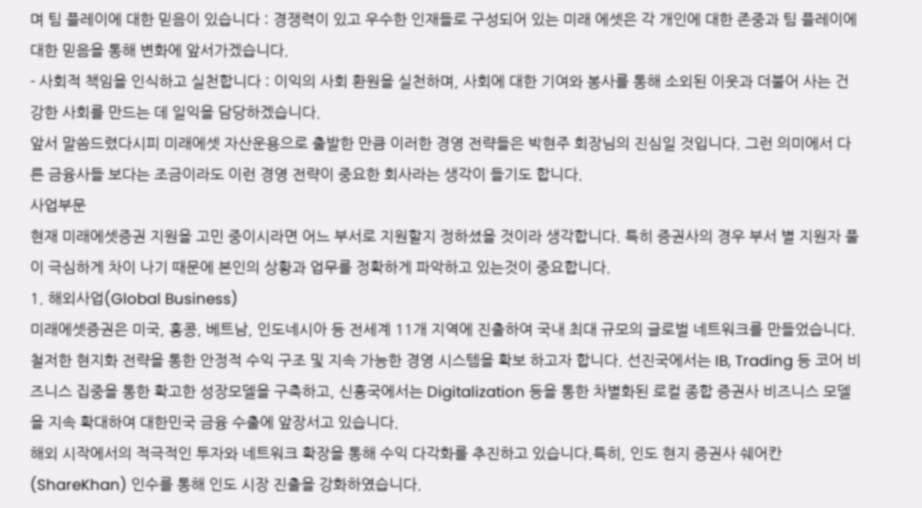며 팀 플레이에 대한 믿음이 있습니다 : 경쟁력이 있고 우수한 인재들로 구성되어 있는 미래 에셋은 각 개인에 대한 존중과 팀 플레이에 대한 믿음을 통해 변화에 앞서가겠습니다.
- 사회적 책임을 인식하고 실천합니다 : 이익의 사회 환원을 실천하며, 사회에 대한 기여와 봉사를 통해 소외된 이웃과 더불어 사는 건강한 사회를 만드는 데 일익을 담당하겠습니다.
앞서 말씀드렸다시피 미래에셋 자산운용으로 출발한 만큼 이러한 경영 전략들은 박현주 회장님의 진심일 것입니다. 그런 의미에서 다른 금융사들 보다는 조금이라도 이런 경영 전략이 중요한 회사라는 생각이 들기도 합니다.
사업부문
현재 미래에셋증권 지원을 고민 중이시라면 어느 부서로 지원할지 정하셨을 것이라 생각합니다. 특히 증권사의 경우 부서 별 지원자 풀이 극심하게 차이 나기 때문에 본인의 상황과 업무를 정확하게 파악하고 있는것이 중요합니다.
1. 해외사업(Global Business)
미래에셋증권은 미국, 홍콩, 베트남, 인도네시아 등 전세계 11개 지역에 진출하여 국내 최대 규모의 글로벌 네트워크를 만들었습니다. 철저한 현지화 전략을 통한 안정적 수익 구조 및 지속 가능한 경영 시스템을 확보 하고자 합니다. 선진국에서는 IB, Trading 등 코어 비즈니스 집중을 통한 확고한 성장모델을 구축하고, 신흥국에서는 Digitalization 등을 통한 차별화된 로컬 종합 증권사 비즈니스 모델을 지속 확대하여 대한민국 금융 수출에 앞장서고 있습니다.
해외 시작에서의 적극적인 투자와 네트워크 확장을 통해 수익 다각화를 추진하고 있습니다.특히, 인도 현지 증권사 쉐어칸(ShareKhan) 인수를 통해 인도 시장 진출을 강화하였습니다.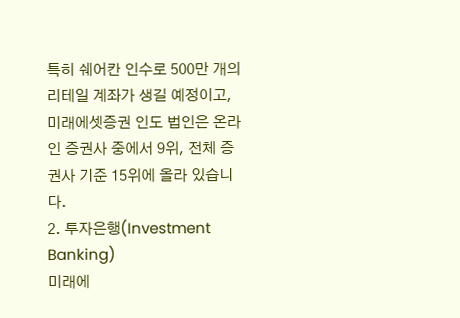특히 쉐어칸 인수로 500만 개의 리테일 계좌가 생길 예정이고, 미래에셋증권 인도 법인은 온라인 증권사 중에서 9위, 전체 증권사 기준 15위에 올라 있습니다.
2. 투자은행(Investment Banking)
미래에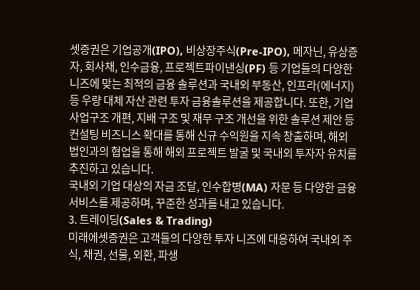셋증권은 기업공개(IPO), 비상장주식(Pre-IPO), 메자닌, 유상증자, 회사채, 인수금융, 프로젝트파이낸싱(PF) 등 기업들의 다양한 니즈에 맞는 최적의 금융 솔루션과 국내외 부동산, 인프라(에너지) 등 우량 대체 자산 관련 투자 금융솔루션을 제공합니다. 또한, 기업 사업구조 개편, 지배 구조 및 재무 구조 개선을 위한 솔루션 제안 등 컨설팅 비즈니스 확대를 통해 신규 수익원을 지속 창출하며, 해외 법인과의 협업을 통해 해외 프로젝트 발굴 및 국내외 투자자 유치를 추진하고 있습니다.
국내외 기업 대상의 자금 조달, 인수합병(MA) 자문 등 다양한 금융 서비스를 제공하며, 꾸준한 성과를 내고 있습니다.
3. 트레이딩(Sales & Trading)
미래에셋증권은 고객들의 다양한 투자 니즈에 대응하여 국내외 주식, 채권, 선물, 외환, 파생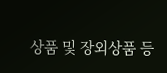상품 및 장외상품 등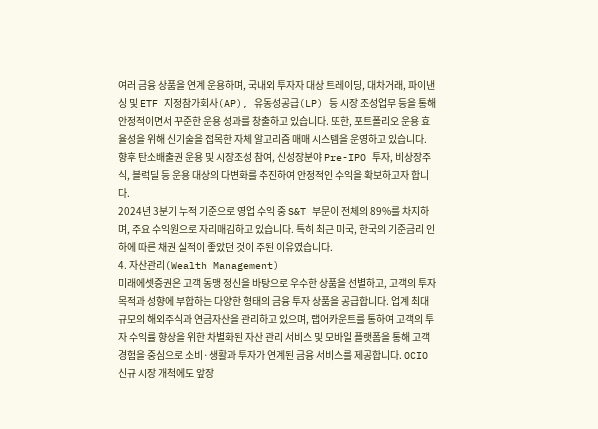여러 금융 상품을 연계 운용하며, 국내외 투자자 대상 트레이딩, 대차거래, 파이낸싱 및 ETF 지정참가회사(AP), 유동성공급(LP) 등 시장 조성업무 등을 통해 안정적이면서 꾸준한 운용 성과를 창출하고 있습니다. 또한, 포트폴리오 운용 효율성을 위해 신기술을 접목한 자체 알고리즘 매매 시스템을 운영하고 있습니다. 향후 탄소배출권 운용 및 시장조성 참여, 신성장분야 Pre-IPO 투자, 비상장주식, 블럭딜 등 운용 대상의 다변화를 추진하여 안정적인 수익을 확보하고자 합니다.
2024년 3분기 누적 기준으로 영업 수익 중 S&T 부문이 전체의 89%를 차지하며, 주요 수익원으로 자리매김하고 있습니다. 특히 최근 미국, 한국의 기준금리 인하에 따른 채권 실적이 좋았던 것이 주된 이유였습니다.
4. 자산관리(Wealth Management)
미래에셋증권은 고객 동맹 정신을 바탕으로 우수한 상품을 선별하고, 고객의 투자 목적과 성향에 부합하는 다양한 형태의 금융 투자 상품을 공급합니다. 업계 최대 규모의 해외주식과 연금자산을 관리하고 있으며, 랩어카운트를 통하여 고객의 투자 수익률 향상을 위한 차별화된 자산 관리 서비스 및 모바일 플랫폼을 통해 고객경험을 중심으로 소비·생활과 투자가 연계된 금융 서비스를 제공합니다. OCIO 신규 시장 개척에도 앞장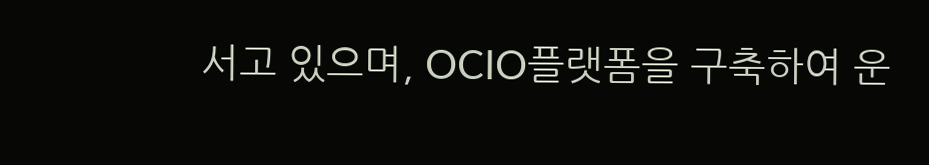서고 있으며, OCIO플랫폼을 구축하여 운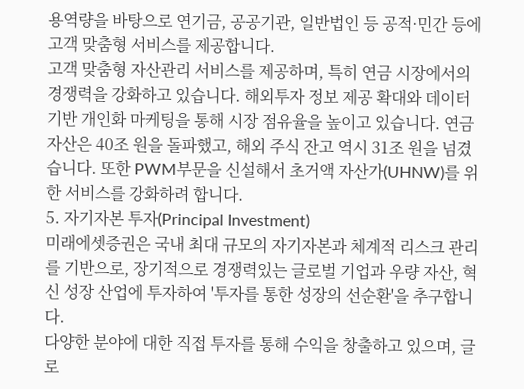용역량을 바탕으로 연기금, 공공기관, 일반법인 등 공적·민간 등에 고객 맞춤형 서비스를 제공합니다.
고객 맞춤형 자산관리 서비스를 제공하며, 특히 연금 시장에서의 경쟁력을 강화하고 있습니다. 해외투자 정보 제공 확대와 데이터 기반 개인화 마케팅을 통해 시장 점유율을 높이고 있습니다. 연금자산은 40조 원을 돌파했고, 해외 주식 잔고 역시 31조 원을 넘겼습니다. 또한 PWM부문을 신설해서 초거액 자산가(UHNW)를 위한 서비스를 강화하려 합니다.
5. 자기자본 투자(Principal Investment)
미래에셋증권은 국내 최대 규모의 자기자본과 체계적 리스크 관리를 기반으로, 장기적으로 경쟁력있는 글로벌 기업과 우량 자산, 혁신 성장 산업에 투자하여 '투자를 통한 성장의 선순환'을 추구합니다.
다양한 분야에 대한 직접 투자를 통해 수익을 창출하고 있으며, 글로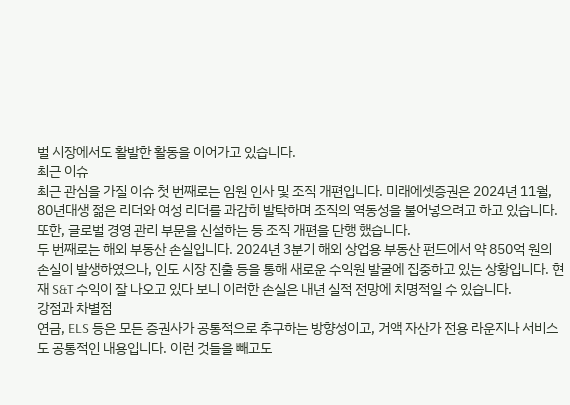벌 시장에서도 활발한 활동을 이어가고 있습니다.
최근 이슈
최근 관심을 가질 이슈 첫 번째로는 임원 인사 및 조직 개편입니다. 미래에셋증권은 2024년 11월, 80년대생 젊은 리더와 여성 리더를 과감히 발탁하며 조직의 역동성을 불어넣으려고 하고 있습니다. 또한, 글로벌 경영 관리 부문을 신설하는 등 조직 개편을 단행 했습니다.
두 번째로는 해외 부동산 손실입니다. 2024년 3분기 해외 상업용 부동산 펀드에서 약 850억 원의 손실이 발생하였으나, 인도 시장 진출 등을 통해 새로운 수익원 발굴에 집중하고 있는 상황입니다. 현재 S&T 수익이 잘 나오고 있다 보니 이러한 손실은 내년 실적 전망에 치명적일 수 있습니다.
강점과 차별점
연금, ELS 등은 모든 증권사가 공통적으로 추구하는 방향성이고, 거액 자산가 전용 라운지나 서비스도 공통적인 내용입니다. 이런 것들을 빼고도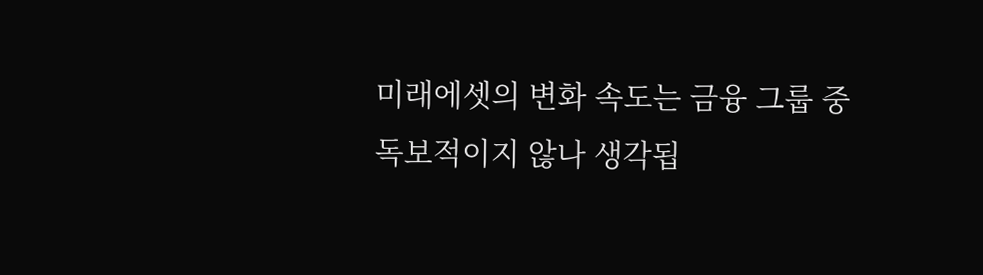미래에셋의 변화 속도는 금융 그룹 중 독보적이지 않나 생각됩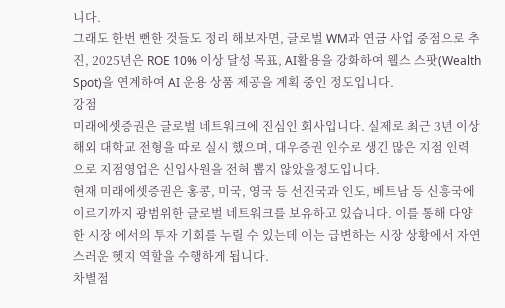니다.
그래도 한번 뻔한 것들도 정리 해보자면, 글로벌 WM과 연금 사업 중점으로 추진, 2025년은 ROE 10% 이상 달성 목표, AI활용을 강화하여 웰스 스팟(Wealth Spot)을 연계하여 AI 운용 상품 제공을 계획 중인 정도입니다.
강점
미래에셋증권은 글로벌 네트워크에 진심인 회사입니다. 실제로 최근 3년 이상 해외 대학교 전형을 따로 실시 했으며, 대우증권 인수로 생긴 많은 지점 인력으로 지점영업은 신입사원을 전혀 뽑지 않았을정도입니다.
현재 미래에셋증권은 홍콩, 미국, 영국 등 선진국과 인도, 베트남 등 신흥국에 이르기까지 광범위한 글로벌 네트워크를 보유하고 있습니다. 이를 통해 다양한 시장 에서의 투자 기회를 누릴 수 있는데 이는 급변하는 시장 상황에서 자연스러운 헷지 역할을 수행하게 됩니다.
차별점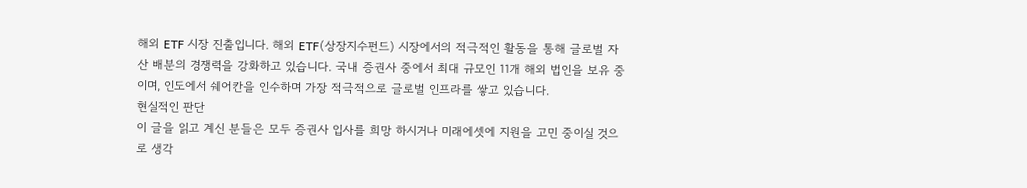해외 ETF 시장 진출입니다. 해외 ETF(상장지수펀드) 시장에서의 적극적인 활동을 통해 글로벌 자산 배분의 경쟁력을 강화하고 있습니다. 국내 증권사 중에서 최대 규모인 11개 해외 법인을 보유 중이며, 인도에서 쉐어칸을 인수하며 가장 적극적으로 글로벌 인프라를 쌓고 있습니다.
현실적인 판단
이 글을 읽고 계신 분들은 모두 증권사 입사를 희망 하시거나 미래에셋에 지원을 고민 중이실 것으로 생각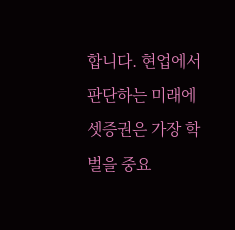합니다. 현업에서 판단하는 미래에셋증권은 가장 학벌을 중요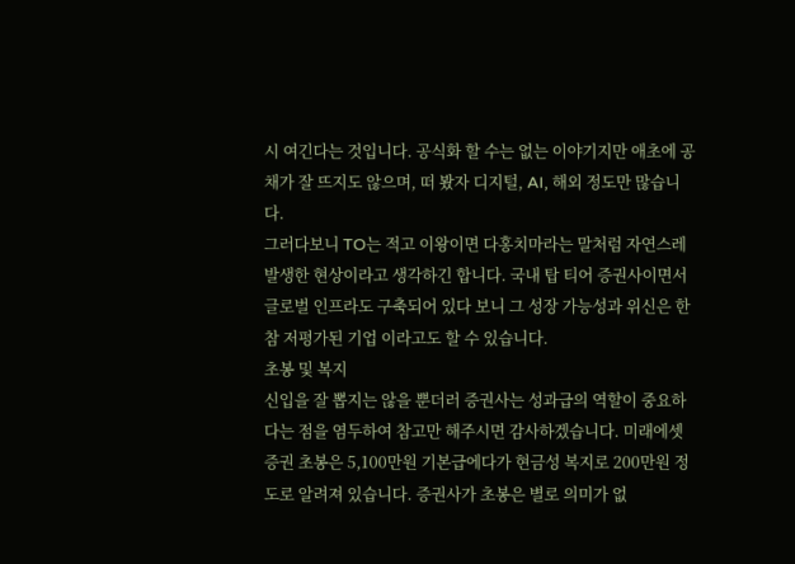시 여긴다는 것입니다. 공식화 할 수는 없는 이야기지만 애초에 공채가 잘 뜨지도 않으며, 떠 봤자 디지털, AI, 해외 정도만 많습니다.
그러다보니 TO는 적고 이왕이면 다홍치마라는 말처럼 자연스레 발생한 현상이라고 생각하긴 합니다. 국내 탑 티어 증권사이면서 글로벌 인프라도 구축되어 있다 보니 그 성장 가능성과 위신은 한참 저평가된 기업 이라고도 할 수 있습니다.
초봉 및 복지
신입을 잘 뽑지는 않을 뿐더러 증권사는 성과급의 역할이 중요하다는 점을 염두하여 참고만 해주시면 감사하겠습니다. 미래에셋증권 초봉은 5,100만원 기본급에다가 현금성 복지로 200만원 정도로 알려져 있습니다. 증권사가 초봉은 별로 의미가 없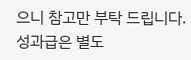으니 참고만 부탁 드립니다. 성과급은 별도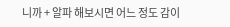니까 + 알파 해보시면 어느 정도 감이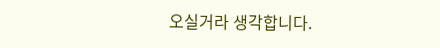오실거라 생각합니다.